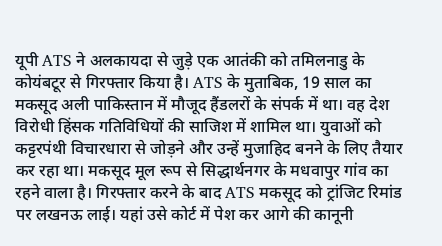यूपी ATS ने अलकायदा से जुड़े एक आतंकी को तमिलनाडु के कोयंबटूर से गिरफ्तार किया है। ATS के मुताबिक, 19 साल का मकसूद अली पाकिस्तान में मौजूद हैंडलरों के संपर्क में था। वह देश विरोधी हिंसक गतिविधियों की साजिश में शामिल था। युवाओं को कट्टरपंथी विचारधारा से जोड़ने और उन्हें मुजाहिद बनने के लिए तैयार कर रहा था। मकसूद मूल रूप से सिद्धार्थनगर के मधवापुर गांव का रहने वाला है। गिरफ्तार करने के बाद ATS मकसूद को ट्रांजिट रिमांड पर लखनऊ लाई। यहां उसे कोर्ट में पेश कर आगे की कानूनी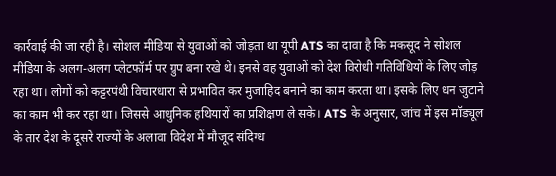कार्रवाई की जा रही है। सोशल मीडिया से युवाओं को जोड़ता था यूपी ATS का दावा है कि मकसूद ने सोशल मीडिया के अलग-अलग प्लेटफॉर्म पर ग्रुप बना रखे थे। इनसे वह युवाओं को देश विरोधी गतिविधियों के लिए जोड़ रहा था। लोगों को कट्टरपंथी विचारधारा से प्रभावित कर मुजाहिद बनाने का काम करता था। इसके लिए धन जुटाने का काम भी कर रहा था। जिससे आधुनिक हथियारों का प्रशिक्षण ले सके। ATS के अनुसार, जांच में इस मॉड्यूल के तार देश के दूसरे राज्यों के अलावा विदेश में मौजूद संदिग्ध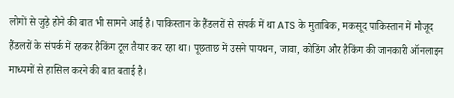लोगों से जुड़े होने की बात भी सामने आई है। पाकिस्तान के हैंडलरों से संपर्क में था ATS के मुताबिक, मकसूद पाकिस्तान में मौजूद हैंडलरों के संपर्क में रहकर हैकिंग टूल तैयार कर रहा था। पूछताछ में उसने पायथन, जावा, कोडिंग और हैकिंग की जानकारी ऑनलाइन माध्यमों से हासिल करने की बात बताई है।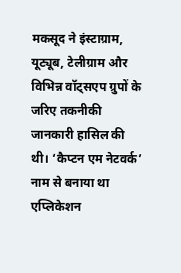मकसूद ने इंस्टाग्राम, यूट्यूब, टेलीग्राम और विभिन्न वॉट्सएप ग्रुपों के जरिए तकनीकी जानकारी हासिल की थी। ‘कैप्टन एम नेटवर्क’ नाम से बनाया था एप्लिकेशन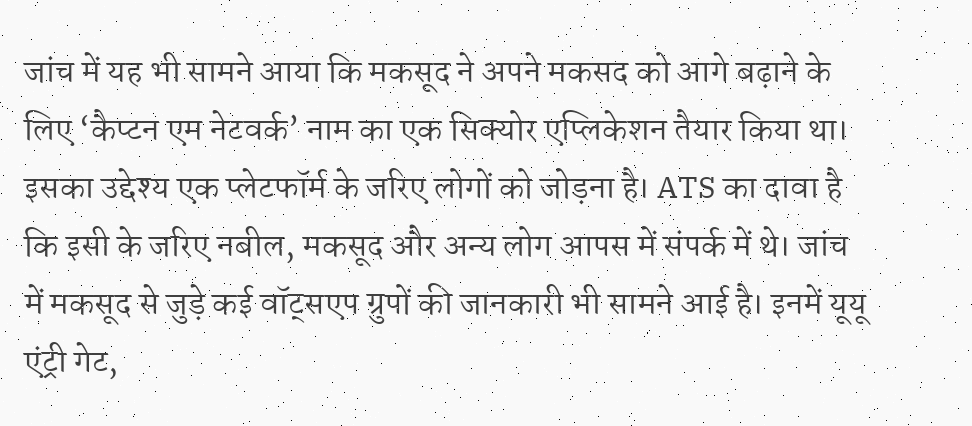जांच में यह भी सामने आया कि मकसूद ने अपने मकसद को आगे बढ़ाने के लिए ‘कैप्टन एम नेटवर्क’ नाम का एक सिक्योर एप्लिकेशन तैयार किया था। इसका उद्देश्य एक प्लेटफॉर्म के जरिए लोगों को जोड़ना है। ATS का दावा है कि इसी के जरिए नबील, मकसूद और अन्य लोग आपस में संपर्क में थे। जांच में मकसूद से जुड़े कई वॉट्सएप ग्रुपों की जानकारी भी सामने आई है। इनमें यूयू एंट्री गेट,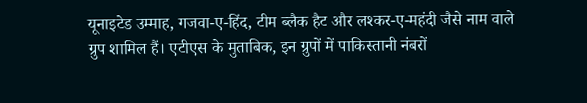यूनाइटेड उम्माह, गजवा-ए-हिंद, टीम ब्लैक हैट और लश्कर-ए-महंदी जैसे नाम वाले ग्रुप शामिल हैं। एटीएस के मुताबिक, इन ग्रुपों में पाकिस्तानी नंबरों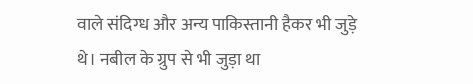वाले संदिग्ध और अन्य पाकिस्तानी हैकर भी जुड़े थे। नबील के ग्रुप से भी जुड़ा था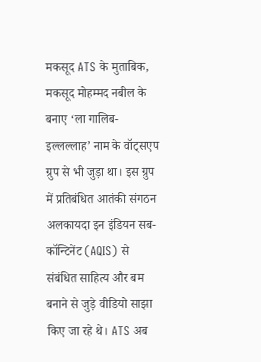मकसूद ATS के मुताबिक, मकसूद मोहम्मद नबील के बनाए ‘ला गालिब-इल्लल्लाह’ नाम के वॉट्सएप ग्रुप से भी जुड़ा था। इस ग्रुप में प्रतिबंधित आतंकी संगठन अलकायदा इन इंडियन सब-कॉन्टिनेंट (AQIS) से संबंधित साहित्य और बम बनाने से जुड़े वीडियो साझा किए जा रहे थे। ATS अब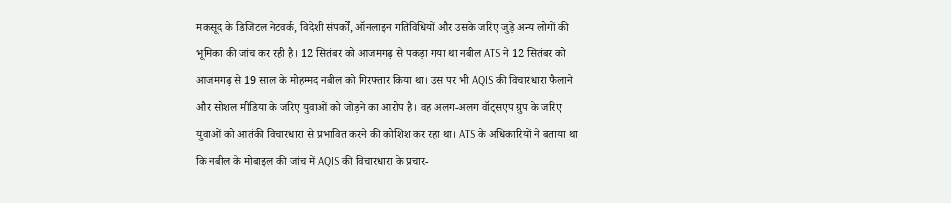मकसूद के डिजिटल नेटवर्क, विदेशी संपर्कों, ऑनलाइन गतिविधियों और उसके जरिए जुड़े अन्य लोगों की भूमिका की जांच कर रही है। 12 सितंबर को आजमगढ़ से पकड़ा गया था नबील ATS ने 12 सितंबर को आजमगढ़ से 19 साल के मोहम्मद नबील को गिरफ्तार किया था। उस पर भी AQIS की विचारधारा फैलाने और सोशल मीडिया के जरिए युवाओं को जोड़ने का आरोप है। वह अलग-अलग वॉट्सएप ग्रुप के जरिए युवाओं को आतंकी विचारधारा से प्रभावित करने की कोशिश कर रहा था। ATS के अधिकारियों ने बताया था कि नबील के मोबाइल की जांच में AQIS की विचारधारा के प्रचार-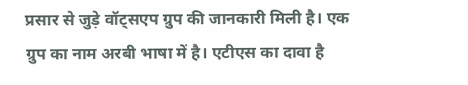प्रसार से जुड़े वॉट्सएप ग्रुप की जानकारी मिली है। एक ग्रुप का नाम अरबी भाषा में है। एटीएस का दावा है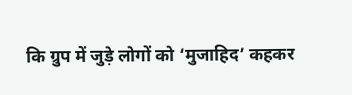कि ग्रुप में जुड़े लोगों को ‘मुजाहिद’ कहकर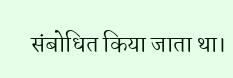संबोधित किया जाता था।